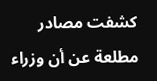كشفت مصادر مطلعة عن أن وزراء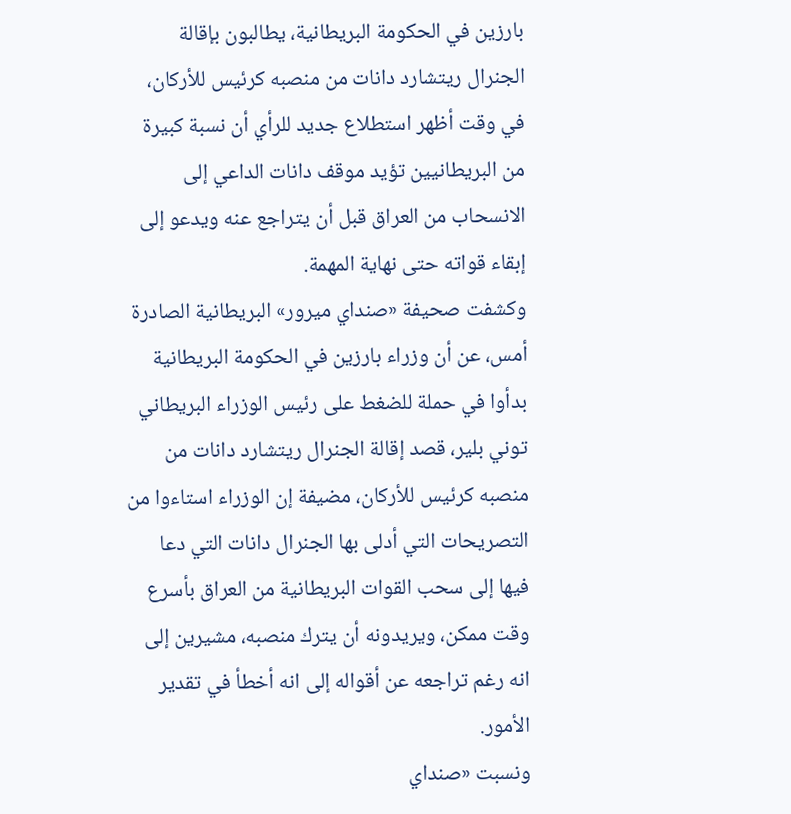بارزين في الحكومة البريطانية، يطالبون بإقالة الجنرال ريتشارد دانات من منصبه كرئيس للأركان، في وقت أظهر استطلاع جديد للرأي أن نسبة كبيرة من البريطانيين تؤيد موقف دانات الداعي إلى الانسحاب من العراق قبل أن يتراجع عنه ويدعو إلى إبقاء قواته حتى نهاية المهمة.
وكشفت صحيفة «صنداي ميرور» البريطانية الصادرة أمس، عن أن وزراء بارزين في الحكومة البريطانية بدأوا في حملة للضغط على رئيس الوزراء البريطاني توني بلير، قصد إقالة الجنرال ريتشارد دانات من منصبه كرئيس للأركان، مضيفة إن الوزراء استاءوا من التصريحات التي أدلى بها الجنرال دانات التي دعا فيها إلى سحب القوات البريطانية من العراق بأسرع وقت ممكن، ويريدونه أن يترك منصبه، مشيرين إلى انه رغم تراجعه عن أقواله إلى انه أخطأ في تقدير الأمور.
ونسبت «صنداي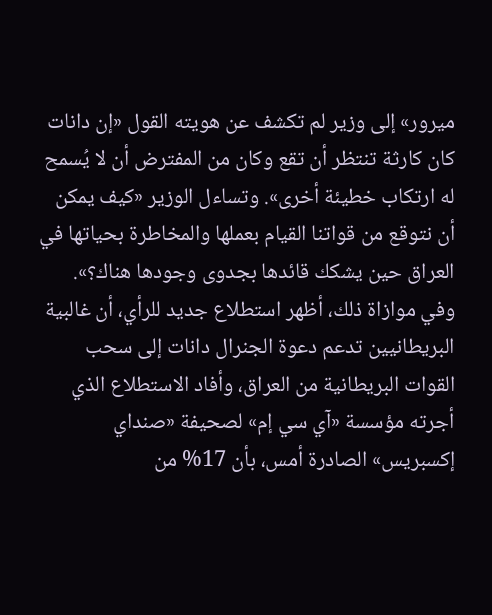ميرور» إلى وزير لم تكشف عن هويته القول «إن دانات كان كارثة تنتظر أن تقع وكان من المفترض أن لا يُسمح له ارتكاب خطيئة أخرى». وتساءل الوزير «كيف يمكن أن نتوقع من قواتنا القيام بعملها والمخاطرة بحياتها في العراق حين يشكك قائدها بجدوى وجودها هناك؟».
وفي موازاة ذلك، أظهر استطلاع جديد للرأي، أن غالبية البريطانيين تدعم دعوة الجنرال دانات إلى سحب القوات البريطانية من العراق، وأفاد الاستطلاع الذي أجرته مؤسسة «آي سي إم» لصحيفة «صنداي إكسبريس» الصادرة أمس، بأن 17% من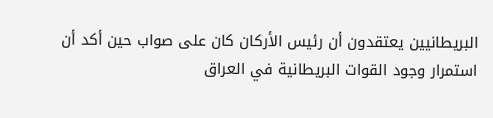البريطانيين يعتقدون أن رئيس الأركان كان على صواب حين أكد أن استمرار وجود القوات البريطانية في العراق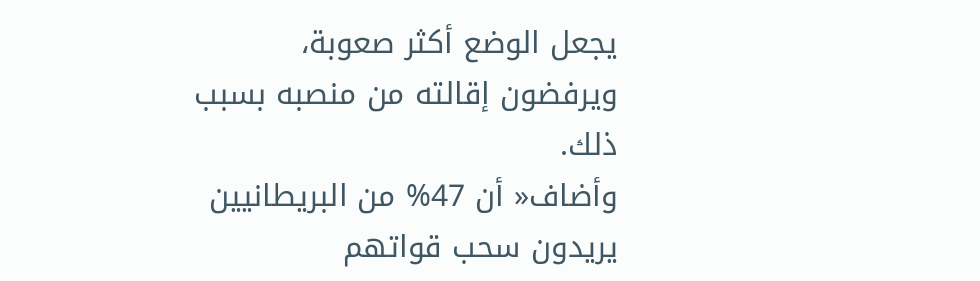يجعل الوضع أكثر صعوبة، ويرفضون إقالته من منصبه بسبب ذلك.
وأضاف« أن 47% من البريطانيين يريدون سحب قواتهم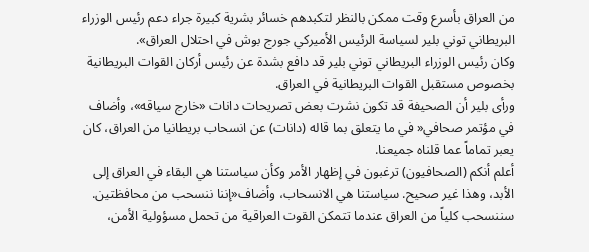من العراق بأسرع وقت ممكن بالنظر لتكبدهم خسائر بشرية كبيرة جراء دعم رئيس الوزراء البريطاني توني بلير لسياسة الرئيس الأميركي جورج بوش في احتلال العراق».
وكان رئيس الوزراء البريطاني توني بلير قد دافع بشدة عن رئيس أركان القوات البريطانية بخصوص مستقبل القوات البريطانية في العراق.
ورأى بلير أن الصحيفة قد تكون نشرت بعض تصريحات دانات «خارج سياقه»، وأضاف في مؤتمر صحافي« في ما يتعلق بما قاله (دانات) عن انسحاب بريطانيا من العراق، كان يعبر تماماً عما قلناه جميعنا.
أعلم أنكم (الصحافيون) ترغبون في إظهار الأمر وكأن سياستنا هي البقاء في العراق إلى الأبد، وهذا غير صحيح. سياستنا هي الانسحاب، وأضاف«إننا ننسحب من محافظتين. سننسحب كلياً من العراق عندما تتمكن القوت العراقية من تحمل مسؤولية الأمن،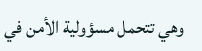وهي تتحمل مسؤولية الأمن في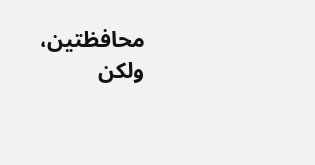محافظتين، ولكن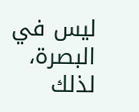ليس في البصرة، لذلك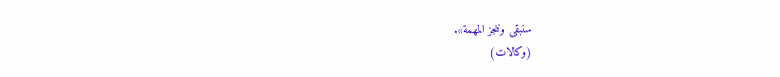سنبقى وننجز المهمة».
(وكالات)